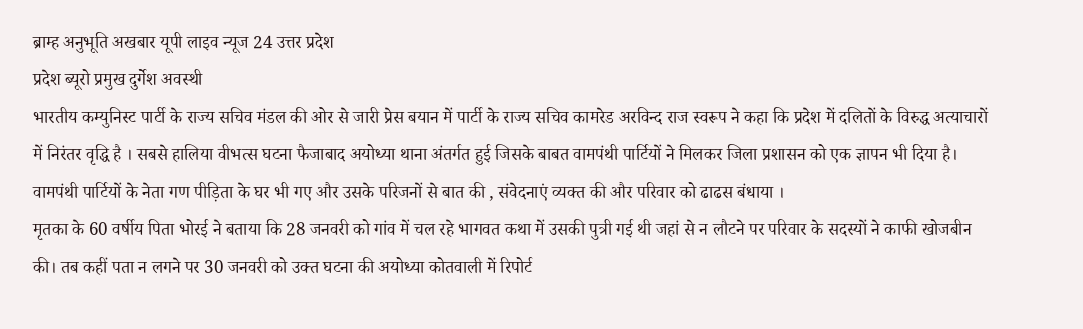ब्राम्ह अनुभूति अखबार यूपी लाइव न्यूज 24 उत्तर प्रदेश
प्रदेश ब्यूरो प्रमुख दुर्गेश अवस्थी
भारतीय कम्युनिस्ट पार्टी के राज्य सचिव मंडल की ओर से जारी प्रेस बयान में पार्टी के राज्य सचिव कामरेड अरविन्द राज स्वरूप ने कहा कि प्रदेश में दलितों के विरुद्ध अत्याचारों में निरंतर वृद्धि है । सबसे हालिया वीभत्स घटना फैजाबाद अयोध्या थाना अंतर्गत हुई जिसके बाबत वामपंथी पार्टियों ने मिलकर जिला प्रशासन को एक ज्ञापन भी दिया है।
वामपंथी पार्टियों के नेता गण पीड़िता के घर भी गए और उसके परिजनों से बात की , संवेदनाएं व्यक्त की और परिवार को ढाढस बंधाया ।
मृतका के 60 वर्षीय पिता भोरई ने बताया कि 28 जनवरी को गांव में चल रहे भागवत कथा में उसकी पुत्री गई थी जहां से न लौटने पर परिवार के सदस्यों ने काफी खोजबीन की। तब कहीं पता न लगने पर 30 जनवरी को उक्त घटना की अयोध्या कोतवाली में रिपोर्ट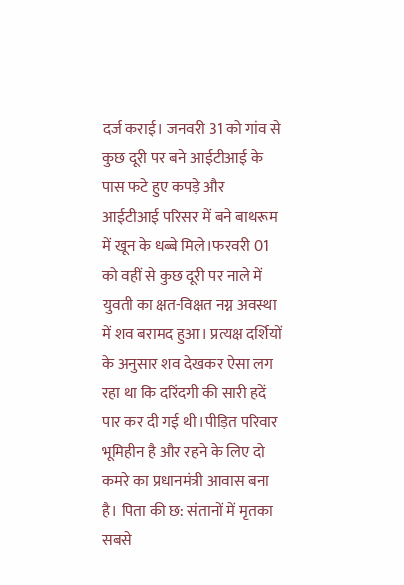दर्ज कराई। जनवरी 31 को गांव से कुछ दूरी पर बने आईटीआई के पास फटे हुए कपड़े और आईटीआई परिसर में बने बाथरूम में खून के धब्बे मिले।फरवरी 01 को वहीं से कुछ दूरी पर नाले में युवती का क्षत-विक्षत नग्न अवस्था में शव बरामद हुआ। प्रत्यक्ष दर्शियों के अनुसार शव देखकर ऐसा लग रहा था कि दरिंदगी की सारी हदें पार कर दी गई थी।पीड़ित परिवार भूमिहीन है और रहने के लिए दो कमरे का प्रधानमंत्री आवास बना है। पिता की छ: संतानों में मृतका सबसे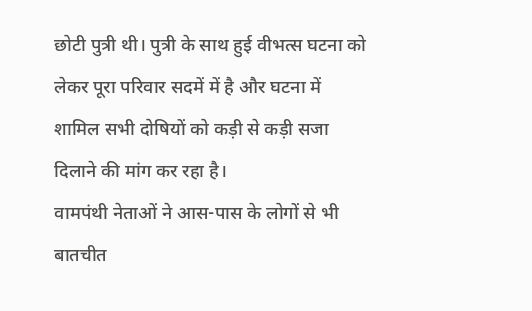छोटी पुत्री थी। पुत्री के साथ हुई वीभत्स घटना को लेकर पूरा परिवार सदमें में है और घटना में शामिल सभी दोषियों को कड़ी से कड़ी सजा दिलाने की मांग कर रहा है।
वामपंथी नेताओं ने आस-पास के लोगों से भी बातचीत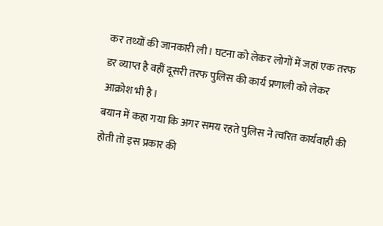कर तथ्यों की जानकारी ली। घटना को लेकर लोगों में जहां एक तरफ डर व्याप्त है वहीं दूसरी तरफ पुलिस की कार्य प्रणाली को लेकर आक्रोश भी है।
बयान में कहा गया कि अगर समय रहते पुलिस ने त्वरित कार्यवाही की होती तो इस प्रकार की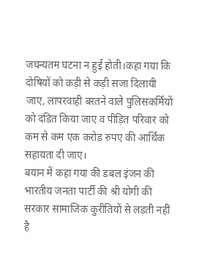जघन्यतम घटना न हुई होती।कहा गया कि दोषियों को कड़ी से कड़ी सजा दिलायी जाए, लापरवाही बरतने वाले पुलिसकर्मियों को दंडित किया जाए व पीड़ित परिवार को कम से कम एक करोड रुपए की आर्थिक सहायता दी जाए।
बयान में कहा गया की डबल इंजन की भारतीय जनता पार्टी की श्री योगी की सरकार सामाजिक कुरीतियों से लड़ती नहीं है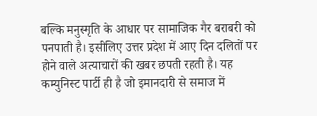बल्कि मनुस्मृति के आधार पर सामाजिक गैर बराबरी को पनपाती है। इसीलिए उत्तर प्रदेश में आए दिन दलितों पर होने वाले अत्याचारों की खबर छपती रहती है। यह कम्युनिस्ट पार्टी ही है जो इमानदारी से समाज में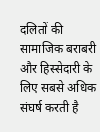दलितों की सामाजिक बराबरी और हिस्सेदारी के लिए सबसे अधिक संघर्ष करती है